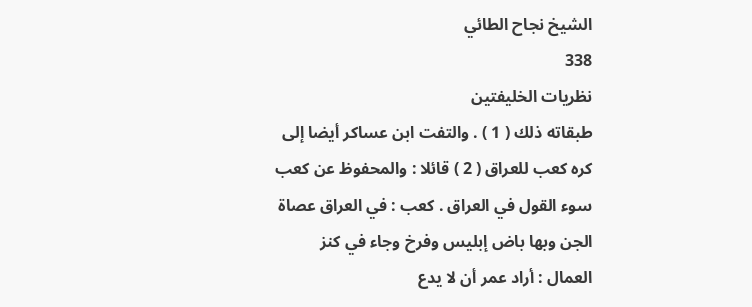الشيخ نجاح الطائي
338
نظريات الخليفتين
طبقاته ذلك ( 1 ) . والتفت ابن عساكر أيضا إلى كره كعب للعراق ( 2 ) قائلا : والمحفوظ عن كعب سوء القول في العراق . كعب : في العراق عصاة الجن وبها باض إبليس وفرخ وجاء في كنز العمال : أراد عمر أن لا يدع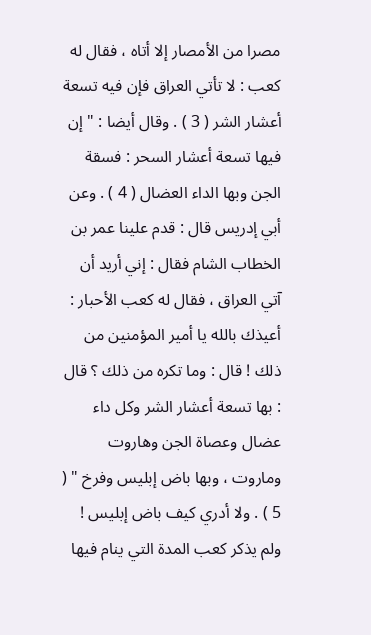مصرا من الأمصار إلا أتاه ، فقال له كعب : لا تأتي العراق فإن فيه تسعة أعشار الشر ( 3 ) . وقال أيضا : " إن فيها تسعة أعشار السحر : فسقة الجن وبها الداء العضال ( 4 ) . وعن أبي إدريس قال : قدم علينا عمر بن الخطاب الشام فقال : إني أريد أن آتي العراق ، فقال له كعب الأحبار : أعيذك بالله يا أمير المؤمنين من ذلك ! قال : وما تكره من ذلك ؟ قال : بها تسعة أعشار الشر وكل داء عضال وعصاة الجن وهاروت وماروت ، وبها باض إبليس وفرخ " ( 5 ) . ولا أدري كيف باض إبليس ! ولم يذكر كعب المدة التي ينام فيها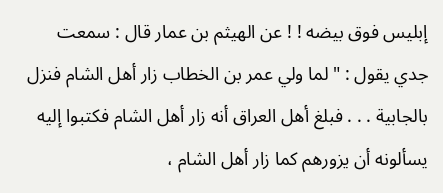إبليس فوق بيضه ! ! عن الهيثم بن عمار قال : سمعت جدي يقول : " لما ولي عمر بن الخطاب زار أهل الشام فنزل بالجابية . . . فبلغ أهل العراق أنه زار أهل الشام فكتبوا إليه يسألونه أن يزورهم كما زار أهل الشام ،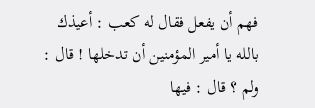فهم أن يفعل فقال له كعب : أعيذك بالله يا أمير المؤمنين أن تدخلها ! قال : ولم ؟ قال : فيها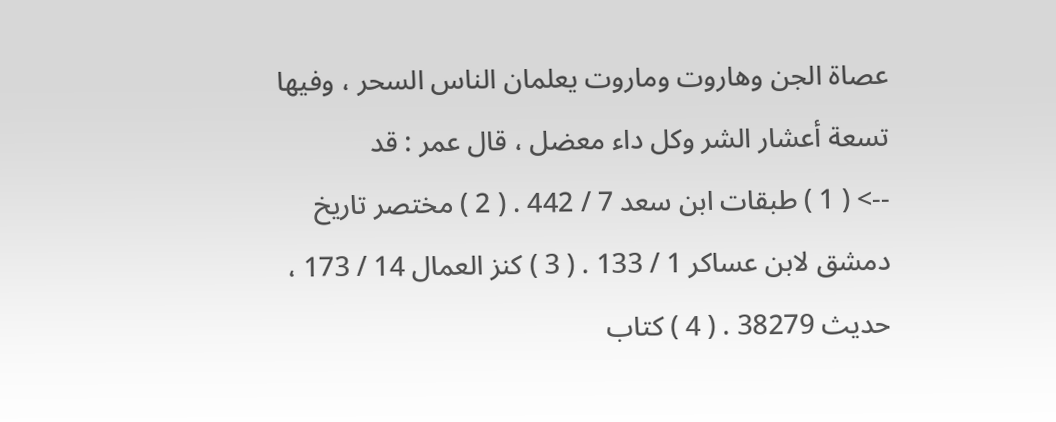عصاة الجن وهاروت وماروت يعلمان الناس السحر ، وفيها تسعة أعشار الشر وكل داء معضل ، قال عمر : قد
--> ( 1 ) طبقات ابن سعد 7 / 442 . ( 2 ) مختصر تاريخ دمشق لابن عساكر 1 / 133 . ( 3 ) كنز العمال 14 / 173 ، حديث 38279 . ( 4 ) كتاب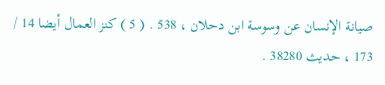صيانة الإنسان عن وسوسة ابن دحلان ، 538 . ( 5 ) كنز العمال أيضا 14 / 173 ، حديث 38280 .